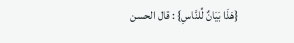{هَذَا بَيَانٌ لِّلنَّاسِ} : قال الحسن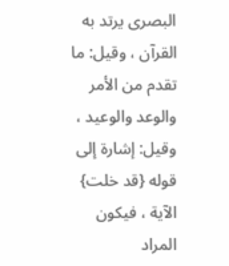البصرى يرتد به القرآن ، وقيل: ما تقدم من الأمر والوعد والوعيد ، وقيل: إشارة إلى قوله {قد خلت} الآية ، فيكون المراد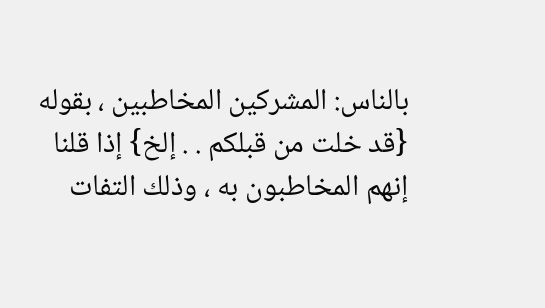بالناس: المشركين المخاطبين ، بقوله {قد خلت من قبلكم . . إلخ} إذا قلنا إنهم المخاطبون به ، وذلك التفات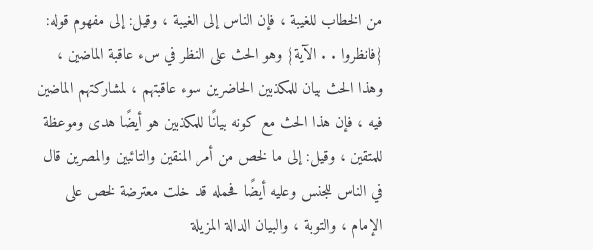من الخطاب للغيبة ، فإن الناس إلى الغيبة ، وقيل: إلى مفهوم قوله: {فانظروا . . الآية} وهو الحث على النظر في سء عاقبة الماضين ، وهذا الحث بيان للمكذبين الحاضرين سوء عاقبتهم ، لمشاركتهم الماضين فيه ، فإن هذا الحث مع كونه بيانًا للمكذبين هو أيضًا هدى وموعظة للمتقين ، وقيل: إلى ما لخص من أمر المنقين والتائبين والمصرين قال في الناس للجنس وعليه أيضًا فحمله قد خلت معترضة لخص على الإمام ، والتوبة ، والبيان الدالة المزيلة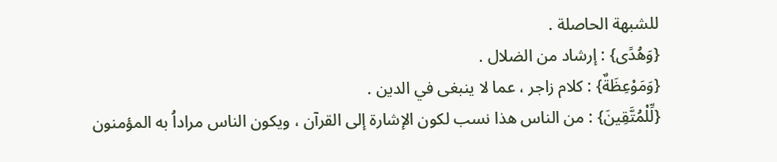للشبهة الحاصلة .
{وَهُدًى} : إرشاد من الضلال .
{وَمَوْعِظَةٌ} : كلام زاجر ، عما لا ينبغى في الدين .
{لِّلْمُتَّقِينَ} : من الناس هذا نسب لكون الإشارة إلى القرآن ، ويكون الناس مراداُ به المؤمنون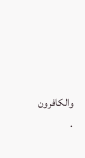والكافرون .